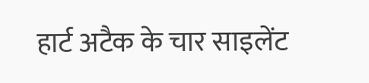हार्ट अटैक के चार साइलेंट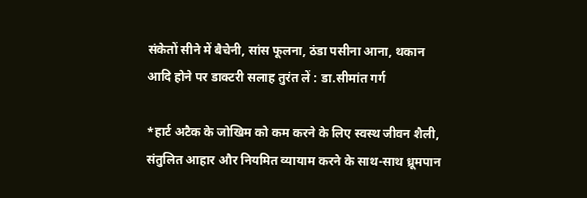संकेतों सीने में बैचेनी, सांस फूलना, ठंडा पसीना आना, थकान आदि होने पर डाक्टरी सलाह तुरंत लें : डा.सीमांत गर्ग

*हार्ट अटैक के जोखिम को कम करने के लिए स्वस्थ जीवन शैली, संतुलित आहार और नियमित व्यायाम करने के साथ-साथ ध्रूमपान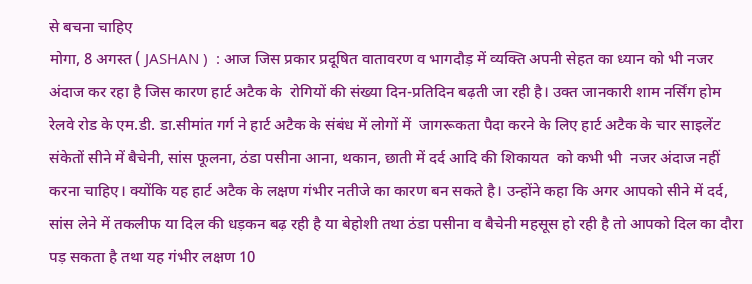से बचना चाहिए
मोगा, 8 अगस्त ( JASHAN )  : आज जिस प्रकार प्रदूषित वातावरण व भागदौड़ में व्यक्ति अपनी सेहत का ध्यान को भी नजर अंदाज कर रहा है जिस कारण हार्ट अटैक के  रोगियों की संख्या दिन-प्रतिदिन बढ़ती जा रही है। उक्त जानकारी शाम नर्सिंग होम रेलवे रोड के एम.डी. डा.सीमांत गर्ग ने हार्ट अटैक के संबंध में लोगों में  जागरूकता पैदा करने के लिए हार्ट अटैक के चार साइलेंट संकेतों सीने में बैचेनी, सांस फूलना, ठंडा पसीना आना, थकान, छाती में दर्द आदि की शिकायत  को कभी भी  नजर अंदाज नहीं करना चाहिए। क्योंकि यह हार्ट अटैक के लक्षण गंभीर नतीजे का कारण बन सकते है। उन्होंने कहा कि अगर आपको सीने में दर्द, सांस लेने में तकलीफ या दिल की धड़कन बढ़ रही है या बेहोशी तथा ठंडा पसीना व बैचेनी महसूस हो रही है तो आपको दिल का दौरा पड़ सकता है तथा यह गंभीर लक्षण 10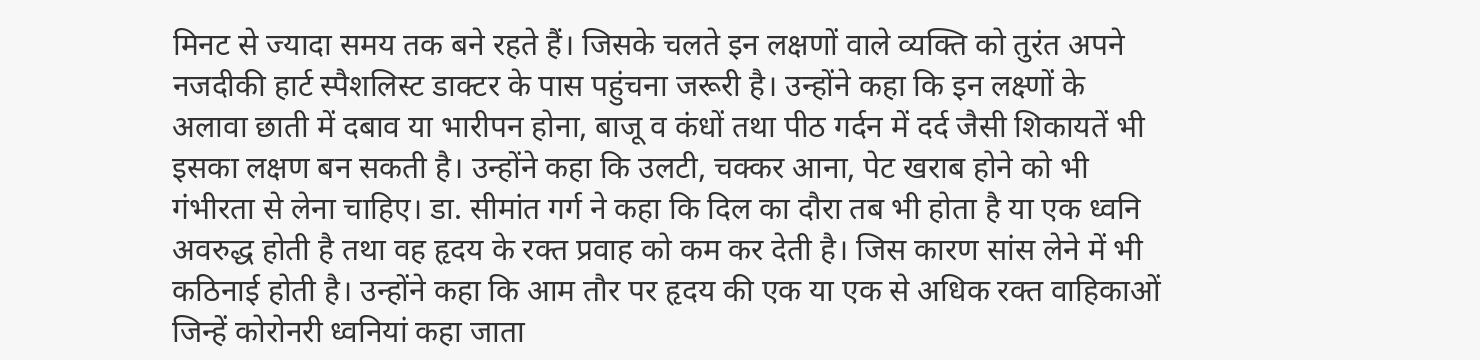मिनट से ज्यादा समय तक बने रहते हैं। जिसके चलते इन लक्षणों वाले व्यक्ति को तुरंत अपने नजदीकी हार्ट स्पैशलिस्ट डाक्टर के पास पहुंचना जरूरी है। उन्होंने कहा कि इन लक्ष्णों के अलावा छाती में दबाव या भारीपन होना, बाजू व कंधों तथा पीठ गर्दन में दर्द जैसी शिकायतें भी इसका लक्षण बन सकती है। उन्होंने कहा कि उलटी, चक्कर आना, पेट खराब होने को भी गंभीरता से लेना चाहिए। डा. सीमांत गर्ग ने कहा कि दिल का दौरा तब भी होता है या एक ध्वनि अवरुद्ध होती है तथा वह हृदय के रक्त प्रवाह को कम कर देती है। जिस कारण सांस लेने में भी कठिनाई होती है। उन्होंने कहा कि आम तौर पर हृदय की एक या एक से अधिक रक्त वाहिकाओं जिन्हें कोरोनरी ध्वनियां कहा जाता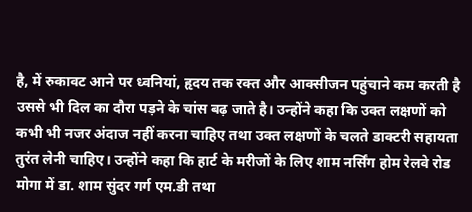है, में रुकावट आने पर ध्वनियां, हृदय तक रक्त और आक्सीजन पहुंचाने कम करती है उससे भी दिल का दौरा पड़ने के चांस बढ़ जाते है। उन्होंने कहा कि उक्त लक्षणों को कभी भी नजर अंदाज नहीं करना चाहिए तथा उक्त लक्षणों के चलते डाक्टरी सहायता तुरंत लेनी चाहिए। उन्होंने कहा कि हार्ट के मरीजों के लिए शाम नर्सिंग होम रेलवे रोड मोगा में डा. शाम सुंदर गर्ग एम.डी तथा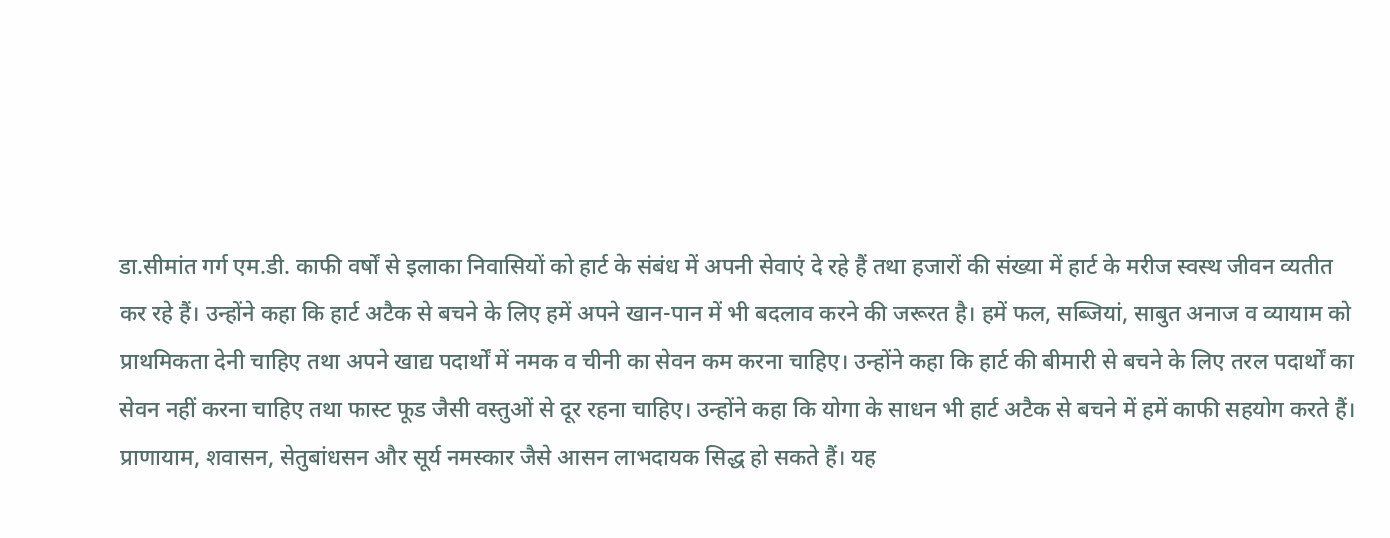डा.सीमांत गर्ग एम.डी. काफी वर्षों से इलाका निवासियों को हार्ट के संबंध में अपनी सेवाएं दे रहे हैं तथा हजारों की संख्या में हार्ट के मरीज स्वस्थ जीवन व्यतीत कर रहे हैं। उन्होंने कहा कि हार्ट अटैक से बचने के लिए हमें अपने खान-पान में भी बदलाव करने की जरूरत है। हमें फल, सब्जियां, साबुत अनाज व व्यायाम को प्राथमिकता देनी चाहिए तथा अपने खाद्य पदार्थों में नमक व चीनी का सेवन कम करना चाहिए। उन्होंने कहा कि हार्ट की बीमारी से बचने के लिए तरल पदार्थों का सेवन नहीं करना चाहिए तथा फास्ट फूड जैसी वस्तुओं से दूर रहना चाहिए। उन्होंने कहा कि योगा के साधन भी हार्ट अटैक से बचने में हमें काफी सहयोग करते हैं। प्राणायाम, शवासन, सेतुबांधसन और सूर्य नमस्कार जैसे आसन लाभदायक सिद्ध हो सकते हैं। यह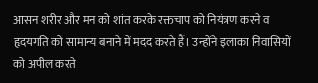आसन शरीर और मन को शांत करके रक्तचाप को नियंत्रण करने व हृदयगति को सामान्य बनाने में मदद करते हैं। उन्होंने इलाका निवासियों को अपील करते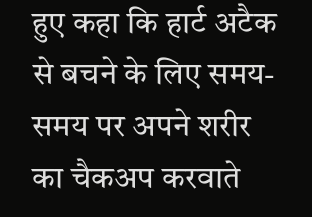हुए कहा कि हार्ट अटैक से बचने के लिए समय-समय पर अपने शरीर का चैकअप करवाते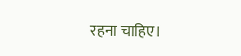रहना चाहिए।